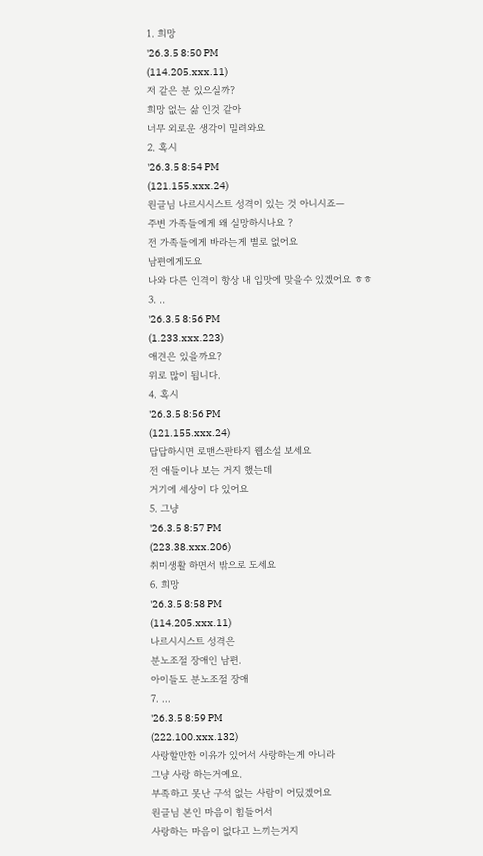1. 희망
'26.3.5 8:50 PM
(114.205.xxx.11)
저 같은 분 있으실까?
희망 없는 삶 인것 같아
너무 외로운 생각이 밀려와요
2. 혹시
'26.3.5 8:54 PM
(121.155.xxx.24)
원글님 나르시시스트 성격이 있는 것 아니시죠—
주변 가족들에게 왜 실망하시나요 ?
전 가족들에게 바라는게 별로 없어요
남편에게도요
나와 다른 인격이 항상 내 입맛에 맞을수 있겠어요 ㅎㅎ
3. ..
'26.3.5 8:56 PM
(1.233.xxx.223)
애견은 있을까요?
위로 많이 됩니다.
4. 혹시
'26.3.5 8:56 PM
(121.155.xxx.24)
답답하시면 로맨스판타지 웹소설 보세요
전 애들이나 보는 거지 했는데
거기에 세상이 다 있어요
5. 그냥
'26.3.5 8:57 PM
(223.38.xxx.206)
취미생활 하면서 밖으로 도세요
6. 희망
'26.3.5 8:58 PM
(114.205.xxx.11)
나르시시스트 성격은
분노조절 장애인 남편.
아이들도 분노조절 장애
7. ...
'26.3.5 8:59 PM
(222.100.xxx.132)
사랑할만한 이유가 있어서 사랑하는게 아니라
그냥 사랑 하는거예요.
부족하고 못난 구석 없는 사람이 어딨겠어요
원글님 본인 마음이 힘들어서
사랑하는 마음이 없다고 느끼는거지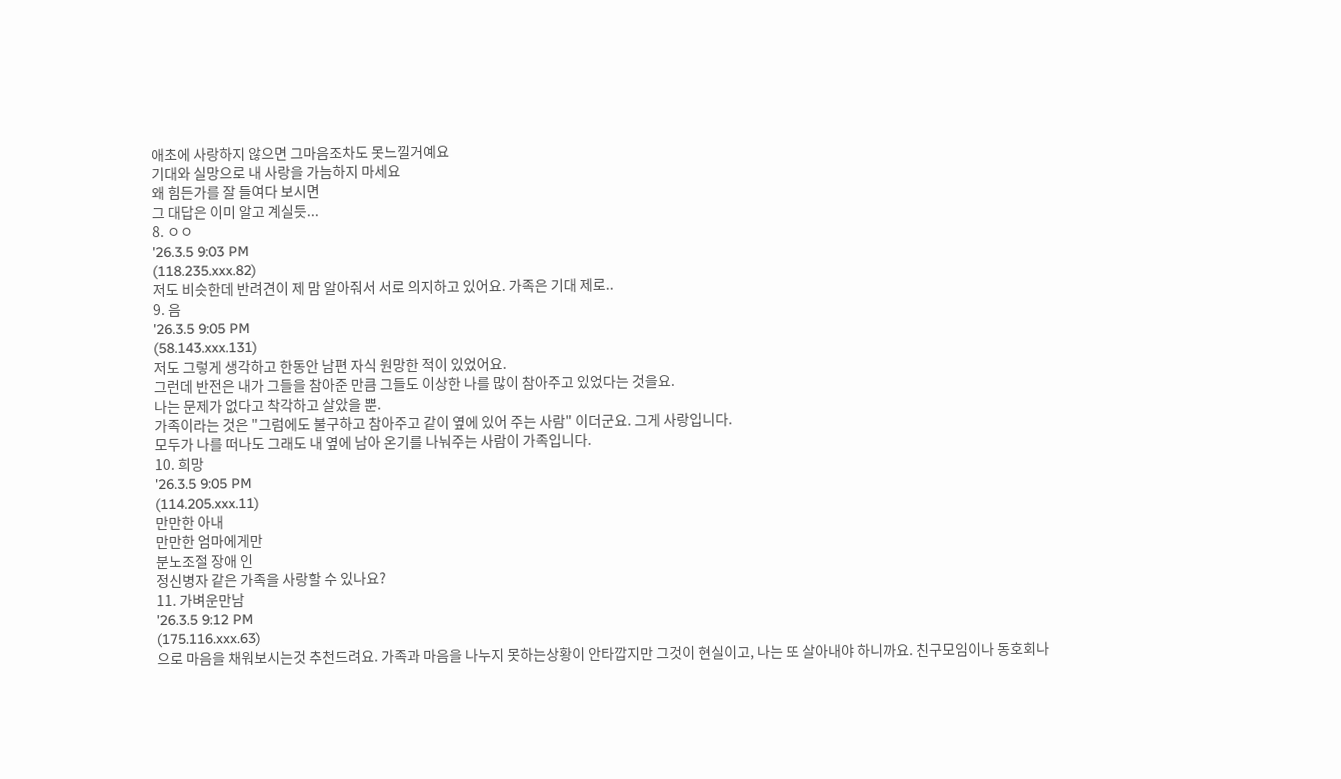애초에 사랑하지 않으면 그마음조차도 못느낄거예요
기대와 실망으로 내 사랑을 가늠하지 마세요
왜 힘든가를 잘 들여다 보시면
그 대답은 이미 알고 계실듯...
8. ㅇㅇ
'26.3.5 9:03 PM
(118.235.xxx.82)
저도 비슷한데 반려견이 제 맘 알아줘서 서로 의지하고 있어요. 가족은 기대 제로..
9. 음
'26.3.5 9:05 PM
(58.143.xxx.131)
저도 그렇게 생각하고 한동안 남편 자식 원망한 적이 있었어요.
그런데 반전은 내가 그들을 참아준 만큼 그들도 이상한 나를 많이 참아주고 있었다는 것을요.
나는 문제가 없다고 착각하고 살았을 뿐.
가족이라는 것은 "그럼에도 불구하고 참아주고 같이 옆에 있어 주는 사람" 이더군요. 그게 사랑입니다.
모두가 나를 떠나도 그래도 내 옆에 남아 온기를 나눠주는 사람이 가족입니다.
10. 희망
'26.3.5 9:05 PM
(114.205.xxx.11)
만만한 아내
만만한 엄마에게만
분노조절 장애 인
정신병자 같은 가족을 사랑할 수 있나요?
11. 가벼운만남
'26.3.5 9:12 PM
(175.116.xxx.63)
으로 마음을 채워보시는것 추천드려요. 가족과 마음을 나누지 못하는상황이 안타깝지만 그것이 현실이고, 나는 또 살아내야 하니까요. 친구모임이나 동호회나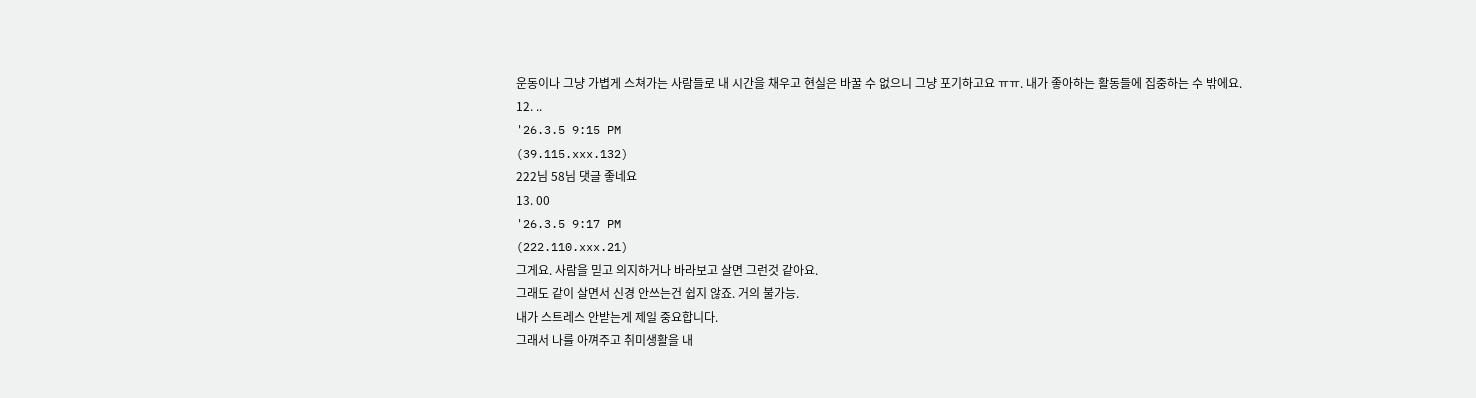운동이나 그냥 가볍게 스쳐가는 사람들로 내 시간을 채우고 현실은 바꿀 수 없으니 그냥 포기하고요 ㅠㅠ. 내가 좋아하는 활동들에 집중하는 수 밖에요.
12. ..
'26.3.5 9:15 PM
(39.115.xxx.132)
222님 58님 댓글 좋네요
13. 00
'26.3.5 9:17 PM
(222.110.xxx.21)
그게요. 사람을 믿고 의지하거나 바라보고 살면 그런것 같아요.
그래도 같이 살면서 신경 안쓰는건 쉽지 않죠. 거의 불가능.
내가 스트레스 안받는게 제일 중요합니다.
그래서 나를 아껴주고 취미생활을 내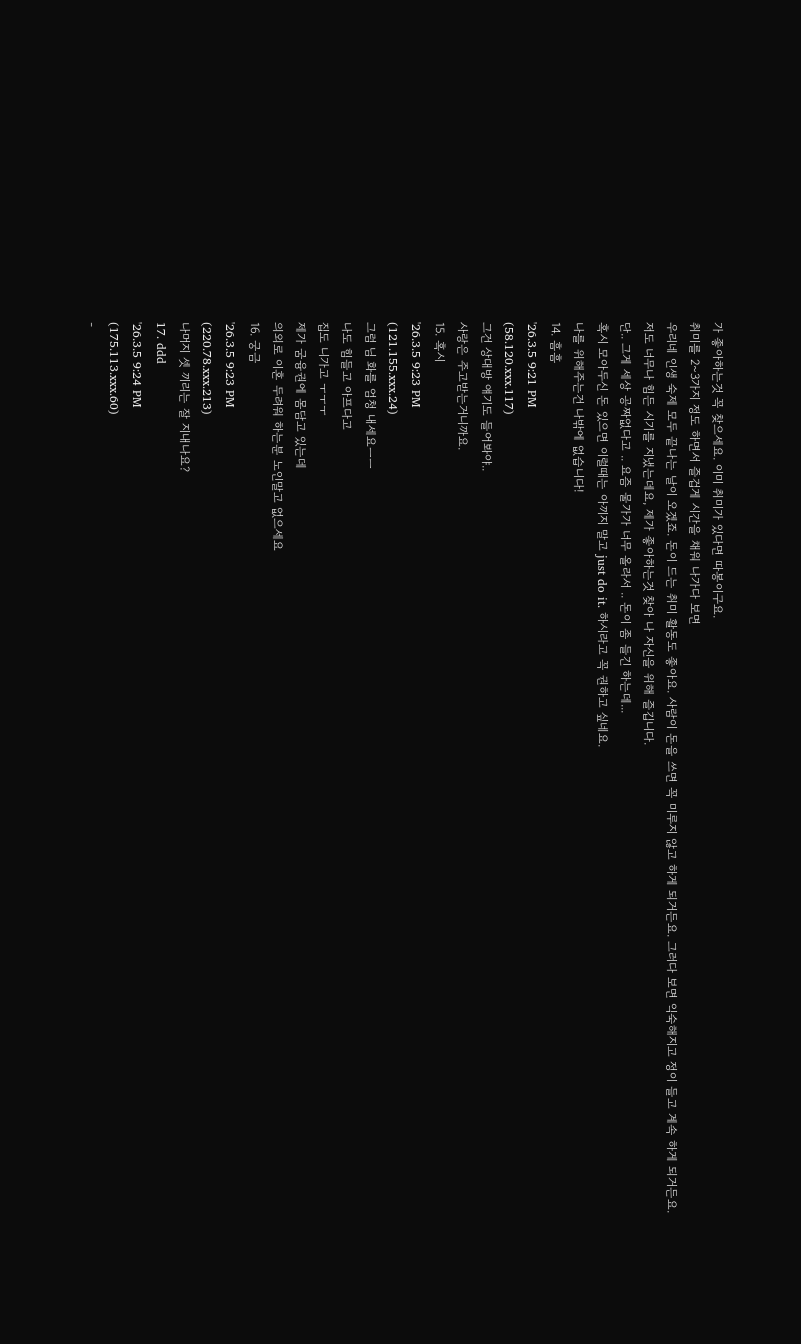가 좋아하는것 꼭 찾으세요. 이미 취미가 있다면 따봉이구요.
취미를 2~3가지 정도 하면서 즐겁게 시간을 채워 나가다 보면
우리네 인생 숙제 모두 끝나는 날이 오겠죠. 돈이 드는 취미 활동도 좋아요. 사람이 돈을 쓰면 꼭 미루지 않고 하게 되거든요. 그러다 보면 익숙해지고 정이 들고 계속 하게 되거든요.
저도 너무나 힘든 시기를 지냈는데요, 제가 좋아하는것 찾아 나 자신을 위해 즐깁니다.
단.. 그게 세상 공짜없다고 .. 요즘 물가가 너무 올라서 .. 돈이 좀 들긴 하는데...
혹시 모아두신 돈 있으면 이럴때는 아끼지 말고 just do it. 하시라고 꼭 권하고 싶네요.
나를 위해주는건 나밖에 없습니다!
14. 흠흠
'26.3.5 9:21 PM
(58.120.xxx.117)
그건 상대방 얘기도 들어봐야..
사랑은 주고받는거니까요.
15. 혹시
'26.3.5 9:23 PM
(121.155.xxx.24)
그럼 님 화를 엄청 내세요ㅡㅡ
나도 힘들고 아프다고
집도 니가고 ㅜㅜㅜ
제가 굼융권에 몸담고 있는데
의외로 이혼 두려워 하는분 노인말고 없으세요
16. 궁금
'26.3.5 9:23 PM
(220.78.xxx.213)
나머지 셋 끼리는 잘 지내나요?
17. ddd
'26.3.5 9:24 PM
(175.113.xxx.60)
-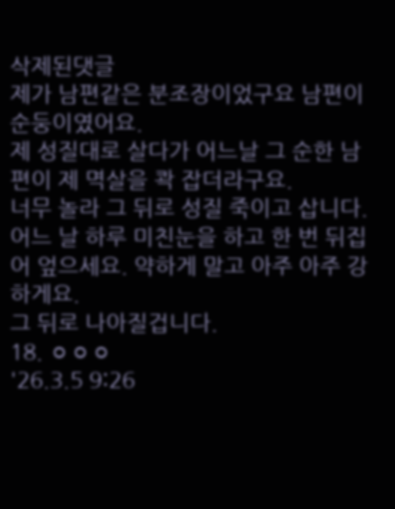삭제된댓글
제가 남편같은 분조장이었구요 남편이 순둥이였어요.
제 성질대로 살다가 어느날 그 순한 남편이 제 멱살을 콱 잡더라구요.
너무 놀라 그 뒤로 성질 죽이고 삽니다.
어느 날 하루 미친눈을 하고 한 번 뒤집어 엎으세요. 약하게 말고 아주 아주 강하게요.
그 뒤로 나아질겁니다.
18. ㅇㅇㅇ
'26.3.5 9:26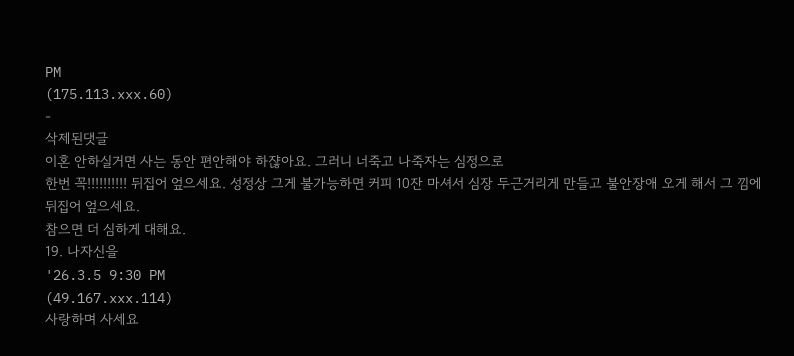PM
(175.113.xxx.60)
-
삭제된댓글
이혼 안하실거면 사는 동안 편안해야 하쟎아요. 그러니 너죽고 나죽자는 심정으로
한번 꼭!!!!!!!!!! 뒤집어 엎으세요. 성정상 그게 불가능하면 커피 10잔 마셔서 심장 두근거리게 만들고 불안장애 오게 해서 그 낌에 뒤집어 엎으세요.
참으면 더 심하게 대해요.
19. 나자신을
'26.3.5 9:30 PM
(49.167.xxx.114)
사랑하며 사세요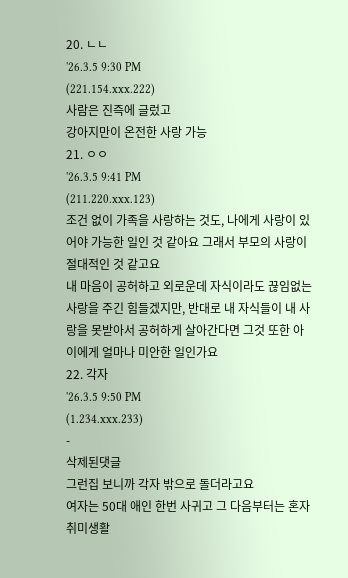20. ㄴㄴ
'26.3.5 9:30 PM
(221.154.xxx.222)
사람은 진즉에 글렀고
강아지만이 온전한 사랑 가능
21. ㅇㅇ
'26.3.5 9:41 PM
(211.220.xxx.123)
조건 없이 가족을 사랑하는 것도, 나에게 사랑이 있어야 가능한 일인 것 같아요 그래서 부모의 사랑이 절대적인 것 같고요
내 마음이 공허하고 외로운데 자식이라도 끊임없는 사랑을 주긴 힘들겠지만, 반대로 내 자식들이 내 사랑을 못받아서 공허하게 살아간다면 그것 또한 아이에게 얼마나 미안한 일인가요
22. 각자
'26.3.5 9:50 PM
(1.234.xxx.233)
-
삭제된댓글
그런집 보니까 각자 밖으로 돌더라고요
여자는 50대 애인 한번 사귀고 그 다음부터는 혼자 취미생활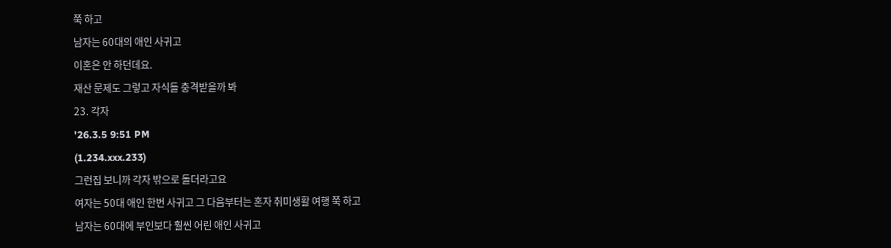쭉 하고
남자는 60대의 애인 사귀고
이혼은 안 하던데요.
재산 문제도 그렇고 자식들 충격받을까 봐
23. 각자
'26.3.5 9:51 PM
(1.234.xxx.233)
그런집 보니까 각자 밖으로 돌더라고요
여자는 50대 애인 한번 사귀고 그 다음부터는 혼자 취미생활 여행 쭉 하고
남자는 60대에 부인보다 훨씬 어린 애인 사귀고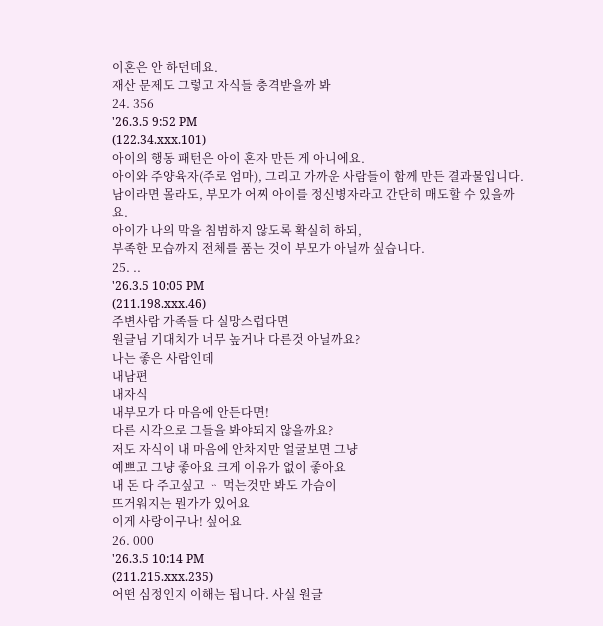이혼은 안 하던데요.
재산 문제도 그렇고 자식들 충격받을까 봐
24. 356
'26.3.5 9:52 PM
(122.34.xxx.101)
아이의 행동 패턴은 아이 혼자 만든 게 아니에요.
아이와 주양육자(주로 엄마), 그리고 가까운 사람들이 함께 만든 결과물입니다.
남이라면 몰라도, 부모가 어찌 아이를 정신병자라고 간단히 매도할 수 있을까요.
아이가 나의 막을 침범하지 않도록 확실히 하되,
부족한 모습까지 전체를 품는 것이 부모가 아닐까 싶습니다.
25. ..
'26.3.5 10:05 PM
(211.198.xxx.46)
주변사람 가족들 다 실망스럽다면
원글님 기대치가 너무 높거나 다른것 아닐까요?
나는 좋은 사람인데
내남편
내자식
내부모가 다 마음에 안든다면!
다른 시각으로 그들을 봐야되지 않을까요?
저도 자식이 내 마음에 안차지만 얼굴보면 그냥
예쁘고 그냥 좋아요 크게 이유가 없이 좋아요
내 돈 다 주고싶고 ᆢ 먹는것만 봐도 가슴이
뜨거워지는 뭔가가 있어요
이게 사랑이구나! 싶어요
26. 000
'26.3.5 10:14 PM
(211.215.xxx.235)
어떤 심정인지 이해는 됩니다. 사실 원글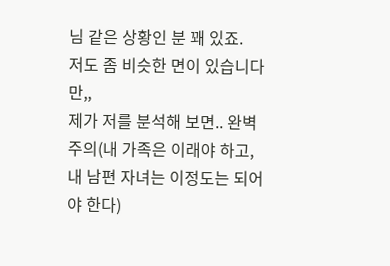님 같은 상황인 분 꽤 있죠.
저도 좀 비슷한 면이 있습니다만,,
제가 저를 분석해 보면.. 완벽주의(내 가족은 이래야 하고, 내 남편 자녀는 이정도는 되어야 한다)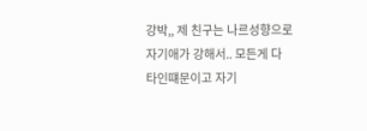강박,, 제 친구는 나르성향으로 자기애가 강해서.. 모든게 다 타인떄문이고 자기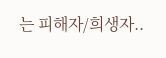는 피해자/희생자..